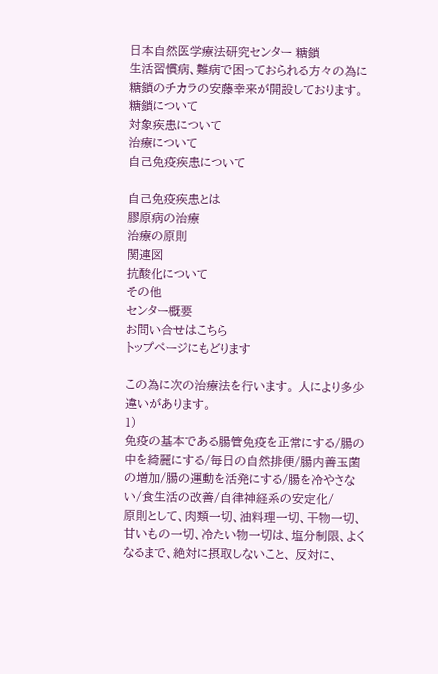日本自然医学療法研究センター 糖鎖
生活習慣病、難病で困っておられる方々の為に糖鎖のチカラの安藤幸来が開設しております。
糖鎖について
対象疾患について
治療について
自己免疫疾患について

自己免疫疾患とは
膠原病の治療
治療の原則
関連図
抗酸化について
その他
センター概要
お問い合せはこちら
トップページにもどります

この為に次の治療法を行います。 人により多少違いがあります。
1)
免疫の基本である腸管免疫を正常にする/腸の中を綺麗にする/毎日の自然排便/腸内善玉菌の増加/腸の運動を活発にする/腸を冷やさない/食生活の改善/自律神経系の安定化/
原則として、肉類一切、油料理一切、干物一切、甘いもの一切、冷たい物一切は、塩分制限、よくなるまで、絶対に摂取しないこと、 反対に、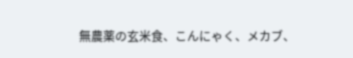無農薬の玄米食、こんにゃく、メカブ、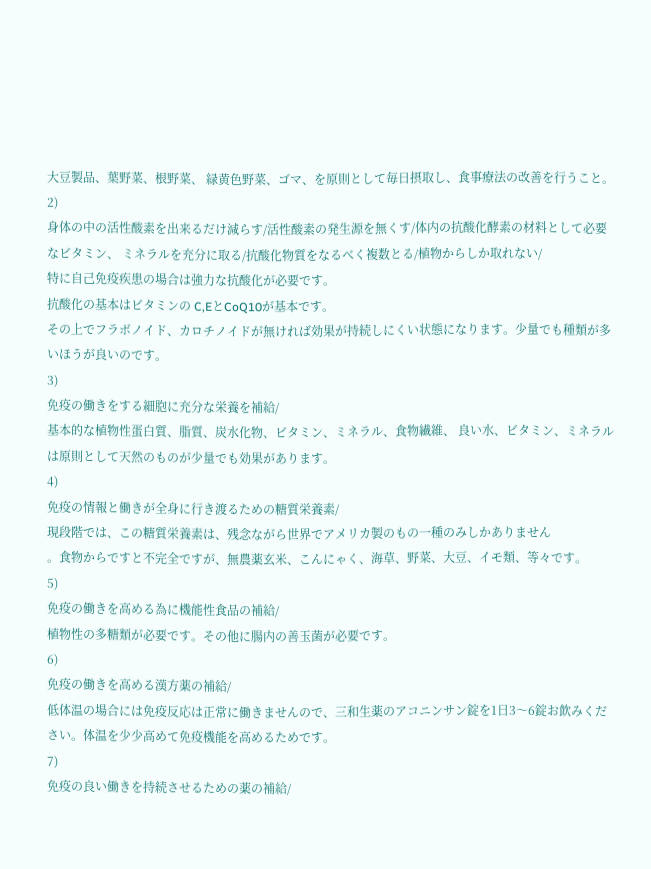大豆製品、葉野菜、根野菜、 緑黄色野菜、ゴマ、を原則として毎日摂取し、食事療法の改善を行うこと。
2)
身体の中の活性酸素を出来るだけ減らす/活性酸素の発生源を無くす/体内の抗酸化酵素の材料として必要なビタミン、 ミネラルを充分に取る/抗酸化物質をなるべく複数とる/植物からしか取れない/
特に自己免疫疾患の場合は強力な抗酸化が必要です。
抗酸化の基本はビタミンの C,EとCoQ10が基本です。
その上でフラボノイド、カロチノイドが無ければ効果が持続しにくい状態になります。少量でも種類が多いほうが良いのです。
3)
免疫の働きをする細胞に充分な栄養を補給/
基本的な植物性蛋白質、脂質、炭水化物、ビタミン、ミネラル、食物繊維、 良い水、ビタミン、ミネラルは原則として天然のものが少量でも効果があります。
4)
免疫の情報と働きが全身に行き渡るための糖質栄養素/
現段階では、この糖質栄養素は、残念ながら世界でアメリカ製のもの一種のみしかありません
。食物からですと不完全ですが、無農薬玄米、こんにゃく、海草、野菜、大豆、イモ類、等々です。
5)
免疫の働きを高める為に機能性食品の補給/
植物性の多糖類が必要です。その他に腸内の善玉菌が必要です。
6)
免疫の働きを高める漢方薬の補給/
低体温の場合には免疫反応は正常に働きませんので、三和生薬のアコニンサン錠を1日3〜6錠お飲みください。体温を少少高めて免疫機能を高めるためです。
7)
免疫の良い働きを持続させるための薬の補給/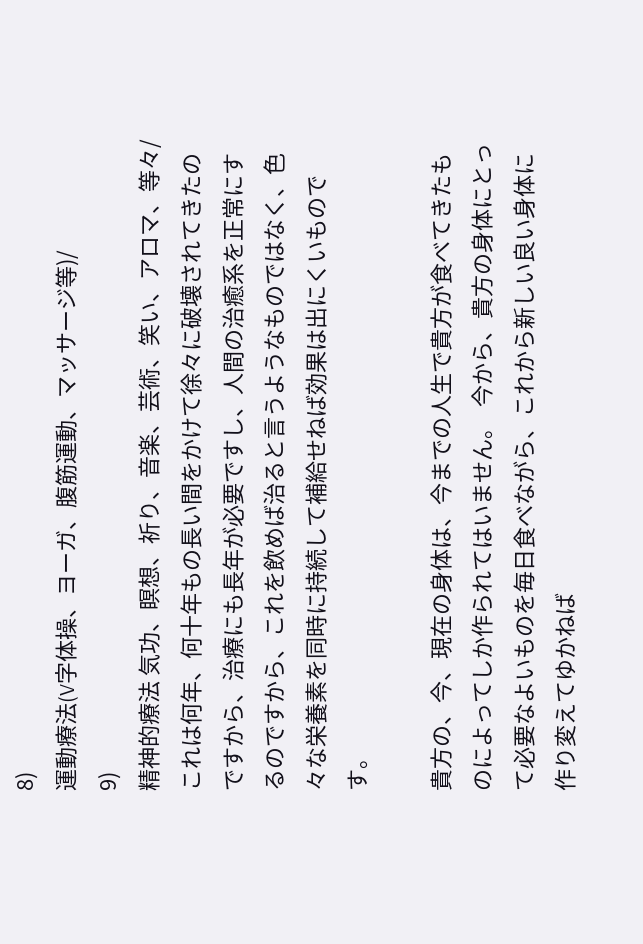8)
運動療法(V字体操、ヨーガ、腹筋運動、マッサージ等)/
9)
精神的療法 気功、瞑想、祈り、音楽、芸術、笑い、アロマ、等々/
これは何年、何十年もの長い間をかけて徐々に破壊されてきたのですから、治療にも長年が必要ですし、人間の治癒系を正常にするのですから、これを飲めば治ると言うようなものではなく、色々な栄養素を同時に持続して補給せねば効果は出にくいものです。

貴方の、今、現在の身体は、今までの人生で貴方が食べてきたものによってしか作られてはいません。  今から、貴方の身体にとって必要なよいものを毎日食べながら、これから新しい良い身体に作り変えてゆかねば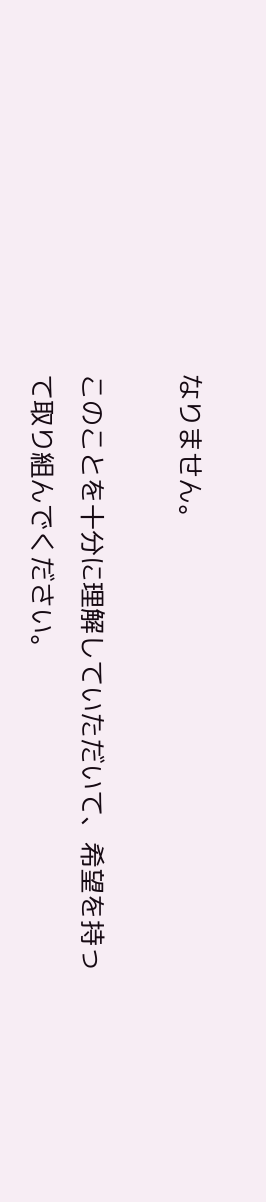なりません。

このことを十分に理解していただいて、希望を持って取り組んでください。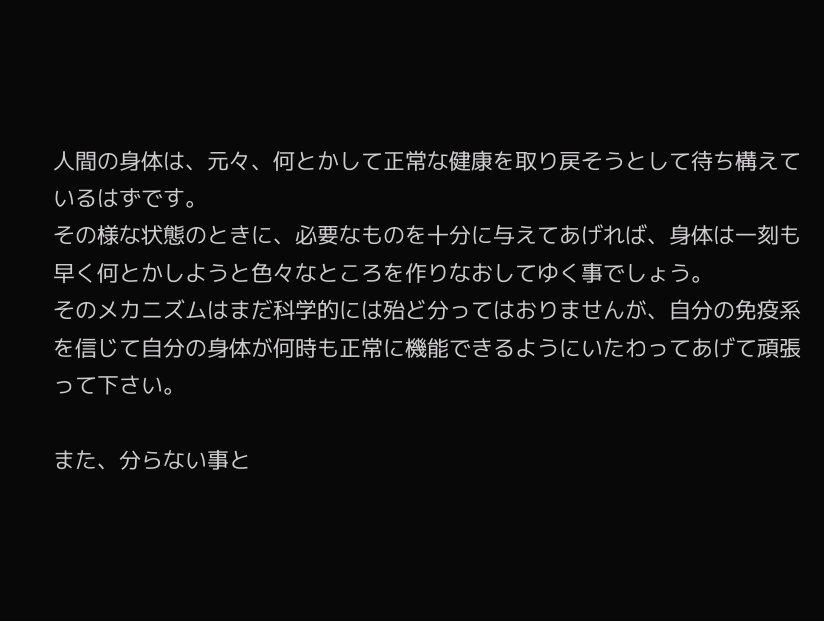人間の身体は、元々、何とかして正常な健康を取り戻そうとして待ち構えているはずです。
その様な状態のときに、必要なものを十分に与えてあげれば、身体は一刻も早く何とかしようと色々なところを作りなおしてゆく事でしょう。
そのメカニズムはまだ科学的には殆ど分ってはおりませんが、自分の免疫系を信じて自分の身体が何時も正常に機能できるようにいたわってあげて頑張って下さい。

また、分らない事と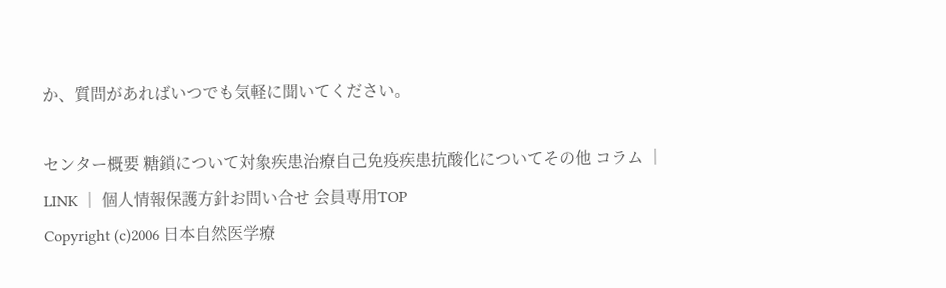か、質問があればいつでも気軽に聞いてください。

センター概要 糖鎖について対象疾患治療自己免疫疾患抗酸化についてその他 コラム │ LINK │ 個人情報保護方針お問い合せ 会員専用TOP
Copyright (c)2006 日本自然医学療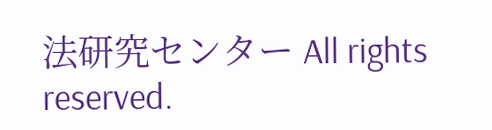法研究センター All rights reserved.